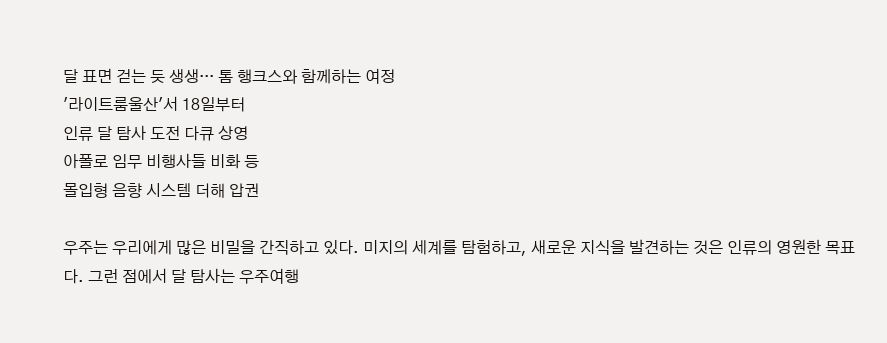달 표면 걷는 듯 생생··· 톰 행크스와 함께하는 여정
'라이트룸울산'서 18일부터
인류 달 탐사 도전 다큐 상영
아폴로 임무 비행사들 비화 등
몰입형 음향 시스템 더해 압권

우주는 우리에게 많은 비밀을 간직하고 있다. 미지의 세계를 탐험하고, 새로운 지식을 발견하는 것은 인류의 영원한 목표다. 그런 점에서 달 탐사는 우주여행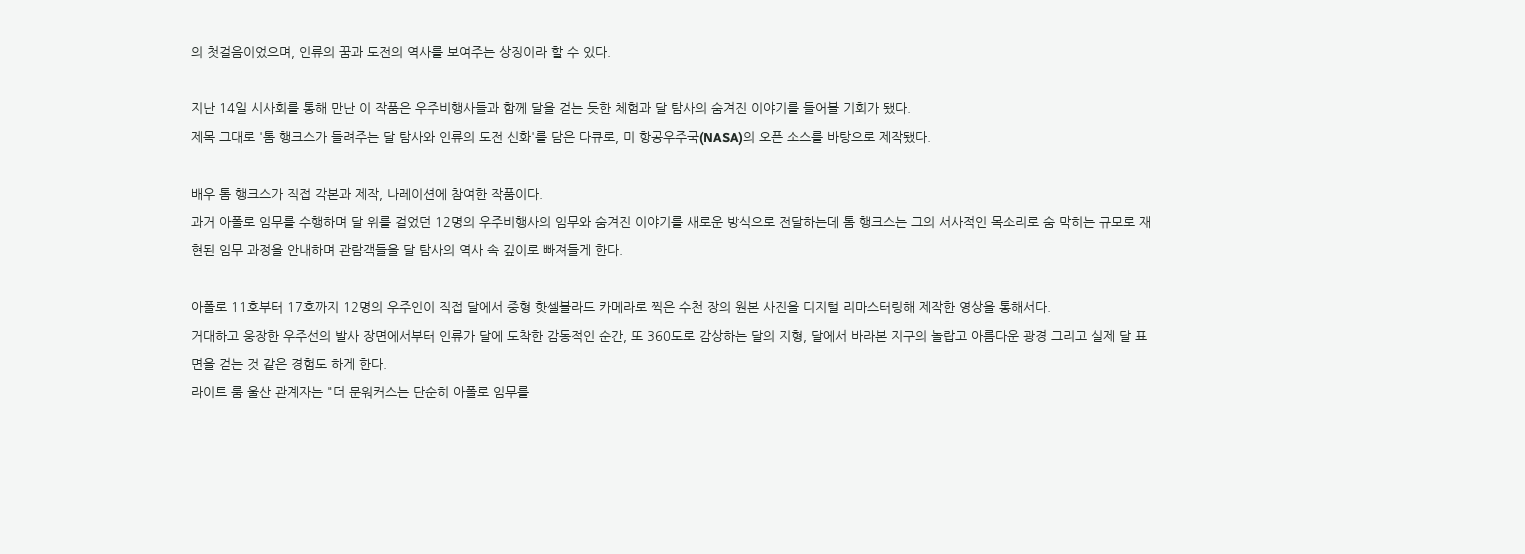의 첫걸음이었으며, 인류의 꿈과 도전의 역사를 보여주는 상징이라 할 수 있다.

지난 14일 시사회를 통해 만난 이 작품은 우주비행사들과 함께 달을 걷는 듯한 체험과 달 탐사의 숨겨진 이야기를 들어볼 기회가 됐다.
제목 그대로 '톰 행크스가 들려주는 달 탐사와 인류의 도전 신화'를 담은 다큐로, 미 항공우주국(NASA)의 오픈 소스를 바탕으로 제작됐다.

배우 톰 행크스가 직접 각본과 제작, 나레이션에 참여한 작품이다.
과거 아폴로 임무를 수행하며 달 위를 걸었던 12명의 우주비행사의 임무와 숨겨진 이야기를 새로운 방식으로 전달하는데 톰 행크스는 그의 서사적인 목소리로 숨 막히는 규모로 재현된 임무 과정을 안내하며 관람객들을 달 탐사의 역사 속 깊이로 빠져들게 한다.

아폴로 11호부터 17호까지 12명의 우주인이 직접 달에서 중형 핫셀블라드 카메라로 찍은 수천 장의 원본 사진을 디지털 리마스터링해 제작한 영상을 통해서다.
거대하고 웅장한 우주선의 발사 장면에서부터 인류가 달에 도착한 감동적인 순간, 또 360도로 감상하는 달의 지형, 달에서 바라본 지구의 놀랍고 아름다운 광경 그리고 실제 달 표면을 걷는 것 같은 경험도 하게 한다.
라이트 룸 울산 관계자는 "더 문워커스는 단순히 아폴로 임무를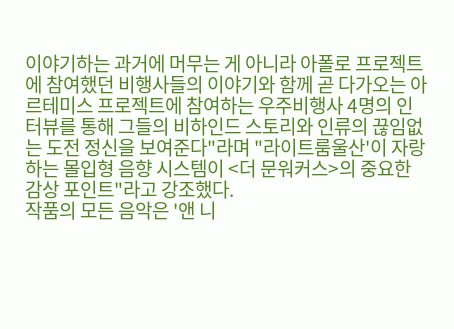이야기하는 과거에 머무는 게 아니라 아폴로 프로젝트에 참여했던 비행사들의 이야기와 함께 곧 다가오는 아르테미스 프로젝트에 참여하는 우주비행사 4명의 인터뷰를 통해 그들의 비하인드 스토리와 인류의 끊임없는 도전 정신을 보여준다"라며 "라이트룸울산'이 자랑하는 몰입형 음향 시스템이 <더 문워커스>의 중요한 감상 포인트"라고 강조했다.
작품의 모든 음악은 '앤 니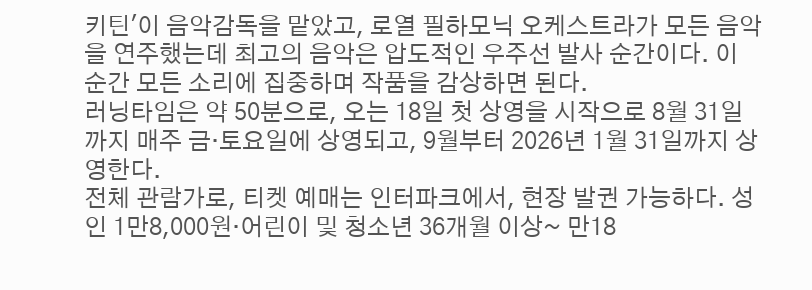키틴'이 음악감독을 맡았고, 로열 필하모닉 오케스트라가 모든 음악을 연주했는데 최고의 음악은 압도적인 우주선 발사 순간이다. 이 순간 모든 소리에 집중하며 작품을 감상하면 된다.
러닝타임은 약 50분으로, 오는 18일 첫 상영을 시작으로 8월 31일까지 매주 금·토요일에 상영되고, 9월부터 2026년 1월 31일까지 상영한다.
전체 관람가로, 티켓 예매는 인터파크에서, 현장 발권 가능하다. 성인 1만8,000원·어린이 및 청소년 36개월 이상~ 만18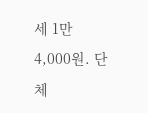세 1만4,000원. 단체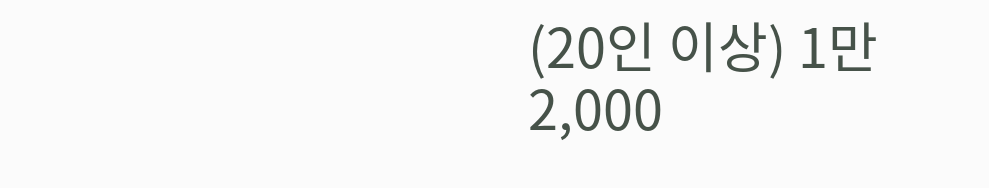(20인 이상) 1만2,000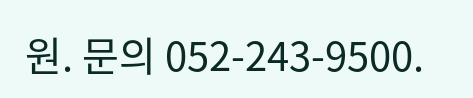원. 문의 052-243-9500.